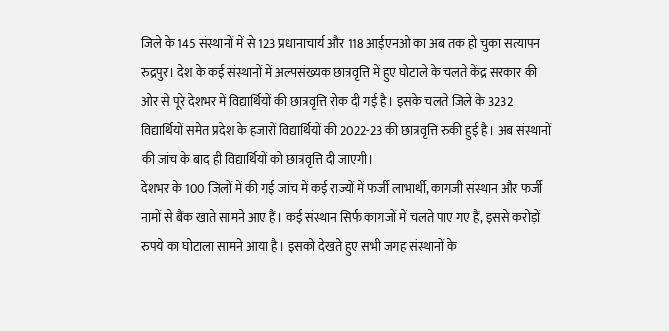जिले के 145 संस्थानों में से 123 प्रधानाचार्य और 118 आईएनओ का अब तक हो चुका सत्यापन
रुद्रपुर। देश के कई संस्थानों में अल्पसंख्यक छात्रवृत्ति में हुए घोटाले के चलते केंद्र सरकार की ओर से पूरे देशभर में विद्यार्थियों की छात्रवृत्ति रोक दी गई है। इसके चलते जिले के 3232 विद्यार्थियों समेत प्रदेश के हजारों विद्यार्थियों की 2022-23 की छात्रवृत्ति रुकी हुई है। अब संस्थानों की जांच के बाद ही विद्यार्थियों को छात्रवृत्ति दी जाएगी।
देशभर के 100 जिलों में की गई जांच में कई राज्यों में फर्जी लाभार्थी, कागजी संस्थान और फर्जी नामों से बैंक खाते सामने आए हैं। कई संस्थान सिर्फ कागजों में चलते पाए गए हैं, इससे करोड़ों रुपये का घोटाला सामने आया है। इसको देखते हुए सभी जगह संस्थानों के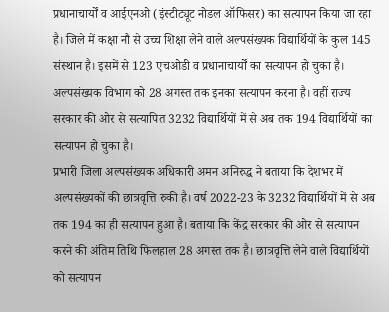प्रधानाचार्यों व आईएनओ (इंस्टीट्यूट नोडल ऑफिसर) का सत्यापन किया जा रहा है। जिले में कक्षा नौ से उच्च शिक्षा लेने वाले अल्पसंख्यक विद्यार्थियों के कुल 145 संस्थान है। इसमें से 123 एचओडी व प्रधानाचार्यों का सत्यापन हो चुका है। अल्पसंख्यक विभाग को 28 अगस्त तक इनका सत्यापन करना है। वहीं राज्य सरकार की ओर से सत्यापित 3232 विद्यार्थियों में से अब तक 194 विद्यार्थियों का सत्यापन हो चुका है।
प्रभारी जिला अल्पसंख्यक अधिकारी अमन अनिरुद्ध ने बताया कि देशभर में अल्पसंख्यकों की छात्रवृत्ति रुकी है। वर्ष 2022-23 के 3232 विद्यार्थियों में से अब तक 194 का ही सत्यापन हुआ है। बताया कि केंद्र सरकार की ओर से सत्यापन करने की अंतिम तिथि फिलहाल 28 अगस्त तक है। छात्रवृत्ति लेने वाले विद्यार्थियों को सत्यापन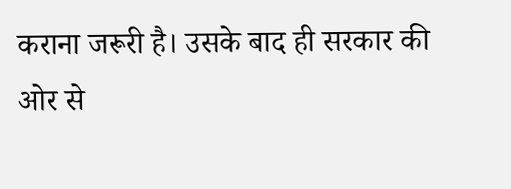कराना जरूरी है। उसके बाद ही सरकार की ओर से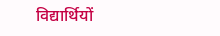विद्यार्थियों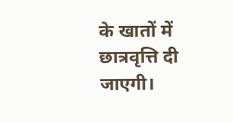के खातों में छात्रवृत्ति दी जाएगी।